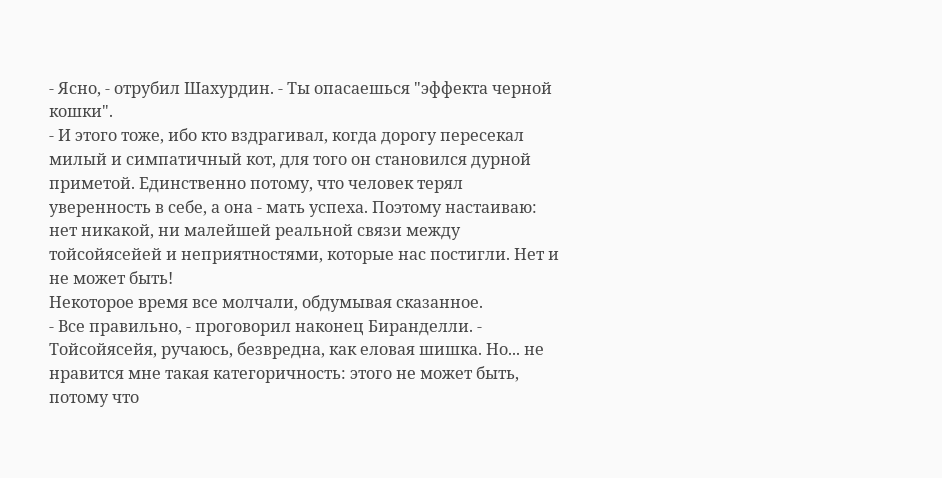- Ясно, - отрубил Шахурдин. - Ты опасаешься "эффекта черной кошки".
- И этого тоже, ибо кто вздрагивал, когда дорогу пересекал милый и симпатичный кот, для того он становился дурной приметой. Единственно потому, что человек терял уверенность в себе, а она - мать успеха. Поэтому настаиваю: нет никакой, ни малейшей реальной связи между тойсойясейей и неприятностями, которые нас постигли. Нет и не может быть!
Некоторое время все молчали, обдумывая сказанное.
- Все правильно, - проговорил наконец Биранделли. - Тойсойясейя, ручаюсь, безвредна, как еловая шишка. Но... не нравится мне такая категоричность: этого не может быть, потому что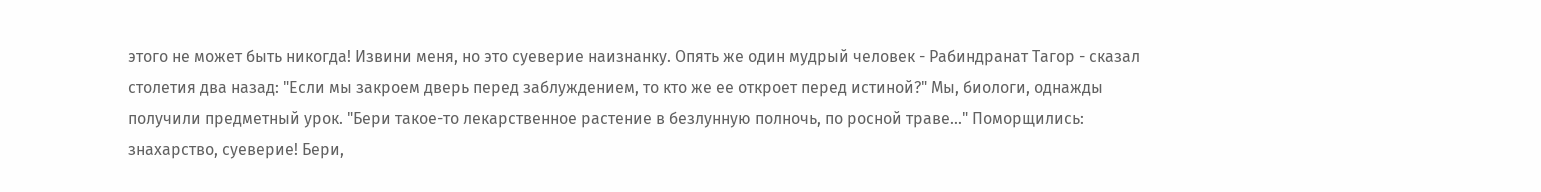этого не может быть никогда! Извини меня, но это суеверие наизнанку. Опять же один мудрый человек - Рабиндранат Тагор - сказал столетия два назад: "Если мы закроем дверь перед заблуждением, то кто же ее откроет перед истиной?" Мы, биологи, однажды получили предметный урок. "Бери такое-то лекарственное растение в безлунную полночь, по росной траве..." Поморщились: знахарство, суеверие! Бери,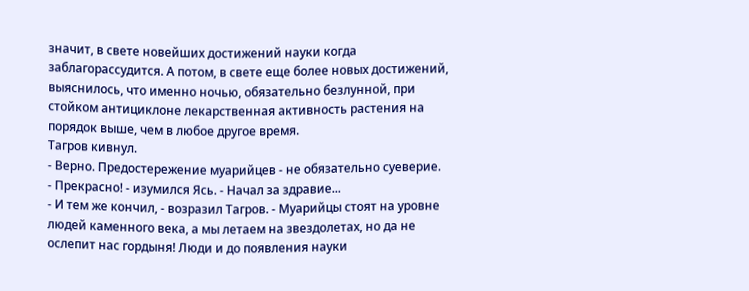значит, в свете новейших достижений науки когда заблагорассудится. А потом, в свете еще более новых достижений, выяснилось, что именно ночью, обязательно безлунной, при стойком антициклоне лекарственная активность растения на порядок выше, чем в любое другое время.
Тагров кивнул.
- Верно. Предостережение муарийцев - не обязательно суеверие.
- Прекрасно! - изумился Ясь. - Начал за здравие...
- И тем же кончил, - возразил Тагров. - Муарийцы стоят на уровне людей каменного века, а мы летаем на звездолетах, но да не ослепит нас гордыня! Люди и до появления науки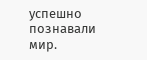успешно познавали мир.